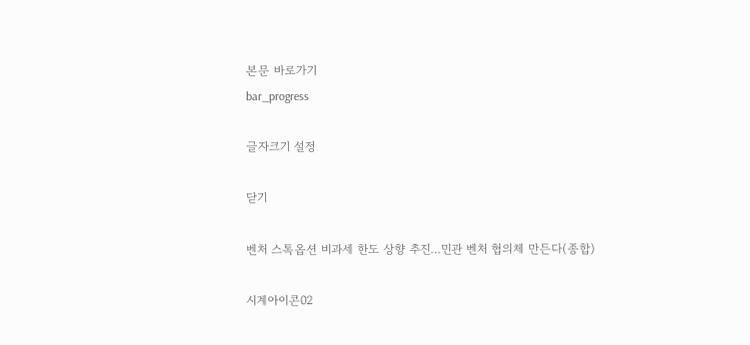본문 바로가기
bar_progress

글자크기 설정

닫기

벤처 스톡옵션 비과세 한도 상향 추진…민관 벤처 협의체 만든다(종합)

시계아이콘02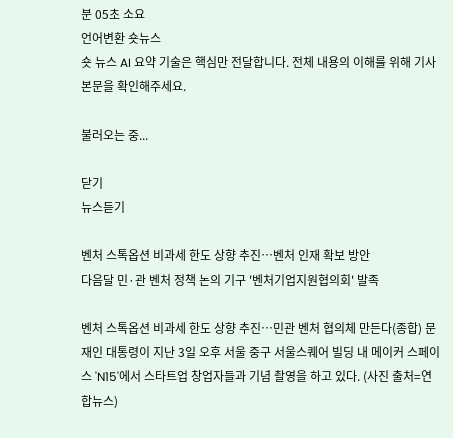분 05초 소요
언어변환 숏뉴스
숏 뉴스 AI 요약 기술은 핵심만 전달합니다. 전체 내용의 이해를 위해 기사 본문을 확인해주세요.

불러오는 중...

닫기
뉴스듣기

벤처 스톡옵션 비과세 한도 상향 추진…벤처 인재 확보 방안
다음달 민·관 벤처 정책 논의 기구 '벤처기업지원협의회' 발족

벤처 스톡옵션 비과세 한도 상향 추진…민관 벤처 협의체 만든다(종합) 문재인 대통령이 지난 3일 오후 서울 중구 서울스퀘어 빌딩 내 메이커 스페이스 'N15'에서 스타트업 창업자들과 기념 촬영을 하고 있다. (사진 출처=연합뉴스)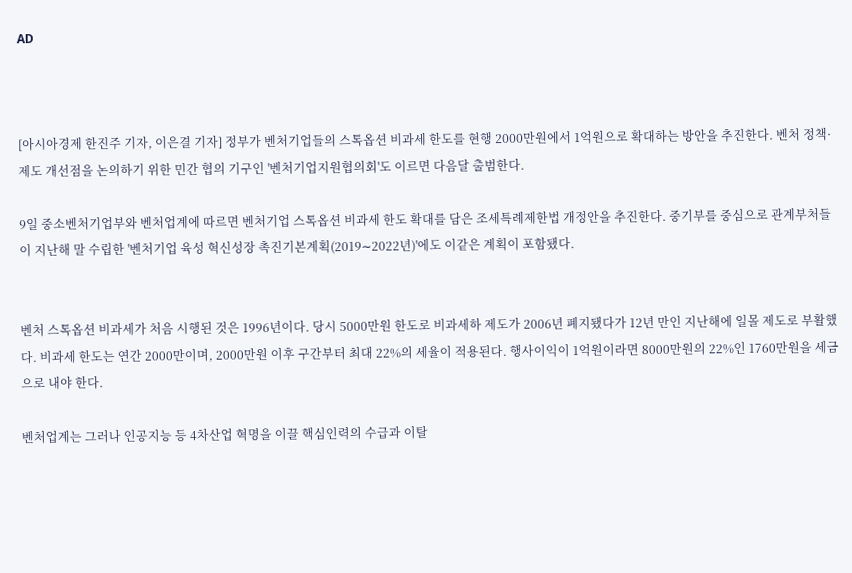AD



[아시아경제 한진주 기자, 이은결 기자] 정부가 벤처기업들의 스톡옵션 비과세 한도를 현행 2000만원에서 1억원으로 확대하는 방안을 추진한다. 벤처 정책·제도 개선점을 논의하기 위한 민간 협의 기구인 '벤처기업지원협의회'도 이르면 다음달 출범한다.

9일 중소벤처기업부와 벤처업계에 따르면 벤처기업 스톡옵션 비과세 한도 확대를 담은 조세특례제한법 개정안을 추진한다. 중기부를 중심으로 관계부처들이 지난해 말 수립한 '벤처기업 육성 혁신성장 촉진기본계획(2019∼2022년)'에도 이같은 계획이 포함됐다.


벤처 스톡옵션 비과세가 처음 시행된 것은 1996년이다. 당시 5000만원 한도로 비과세하 제도가 2006년 폐지됐다가 12년 만인 지난해에 일몰 제도로 부활했다. 비과세 한도는 연간 2000만이며, 2000만원 이후 구간부터 최대 22%의 세율이 적용된다. 행사이익이 1억원이라면 8000만원의 22%인 1760만원을 세금으로 내야 한다.

벤처업계는 그러나 인공지능 등 4차산업 혁명을 이끌 핵심인력의 수급과 이탈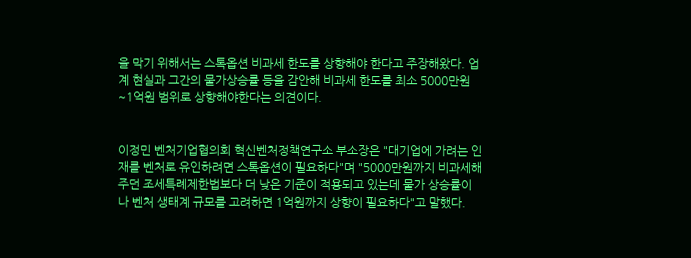을 막기 위해서는 스톡옵션 비과세 한도를 상향해야 한다고 주장해왔다. 업계 현실과 그간의 물가상승률 등을 감안해 비과세 한도를 최소 5000만원~1억원 범위로 상향해야한다는 의견이다.


이정민 벤처기업협의회 혁신벤처정책연구소 부소장은 "대기업에 가려는 인재를 벤처로 유인하려면 스톡옵션이 필요하다"며 "5000만원까지 비과세해주던 조세특례제한법보다 더 낮은 기준이 적용되고 있는데 물가 상승률이나 벤처 생태계 규모를 고려하면 1억원까지 상향이 필요하다"고 말했다.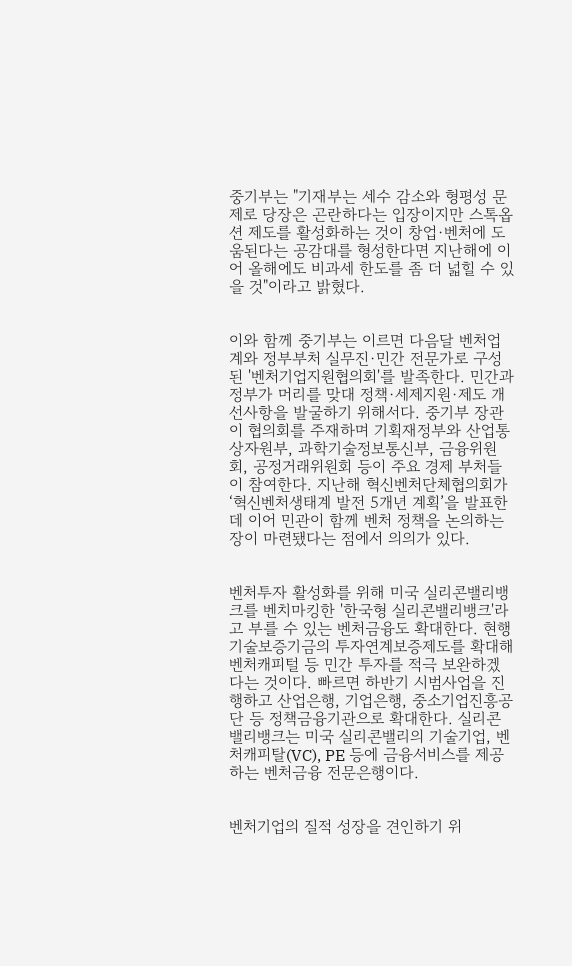중기부는 "기재부는 세수 감소와 형평성 문제로 당장은 곤란하다는 입장이지만 스톡옵션 제도를 활성화하는 것이 창업·벤처에 도움된다는 공감대를 형성한다면 지난해에 이어 올해에도 비과세 한도를 좀 더 넓힐 수 있을 것"이라고 밝혔다.


이와 함께 중기부는 이르면 다음달 벤처업계와 정부부처 실무진·민간 전문가로 구성된 '벤처기업지원협의회'를 발족한다. 민간과 정부가 머리를 맞대 정책·세제지원·제도 개선사항을 발굴하기 위해서다. 중기부 장관이 협의회를 주재하며 기획재정부와 산업통상자원부, 과학기술정보통신부, 금융위원회, 공정거래위원회 등이 주요 경제 부처들이 참여한다. 지난해 혁신벤처단체협의회가 ‘혁신벤처생태계 발전 5개년 계획’을 발표한 데 이어 민관이 함께 벤처 정책을 논의하는 장이 마련됐다는 점에서 의의가 있다.


벤처투자 활성화를 위해 미국 실리콘밸리뱅크를 벤치마킹한 '한국형 실리콘밸리뱅크'라고 부를 수 있는 벤처금융도 확대한다. 현행 기술보증기금의 투자연계보증제도를 확대해 벤처캐피털 등 민간 투자를 적극 보완하겠다는 것이다. 빠르면 하반기 시범사업을 진행하고 산업은행, 기업은행, 중소기업진흥공단 등 정책금융기관으로 확대한다. 실리콘밸리뱅크는 미국 실리콘밸리의 기술기업, 벤처캐피탈(VC), PE 등에 금융서비스를 제공하는 벤처금융 전문은행이다.


벤처기업의 질적 성장을 견인하기 위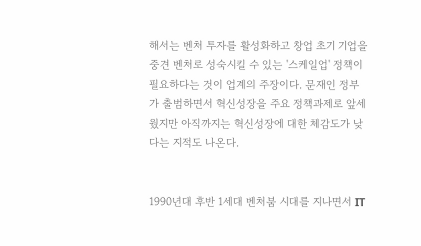해서는 벤처 투자를 활성화하고 창업 초기 기업을 중견 벤처로 성숙시킬 수 있는 '스케일업' 정책이 필요하다는 것이 업계의 주장이다. 문재인 정부가 출범하면서 혁신성장을 주요 정책과제로 앞세웠지만 아직까지는 혁신성장에 대한 체감도가 낮다는 지적도 나온다.


1990년대 후반 1세대 벤처붐 시대를 지나면서 IT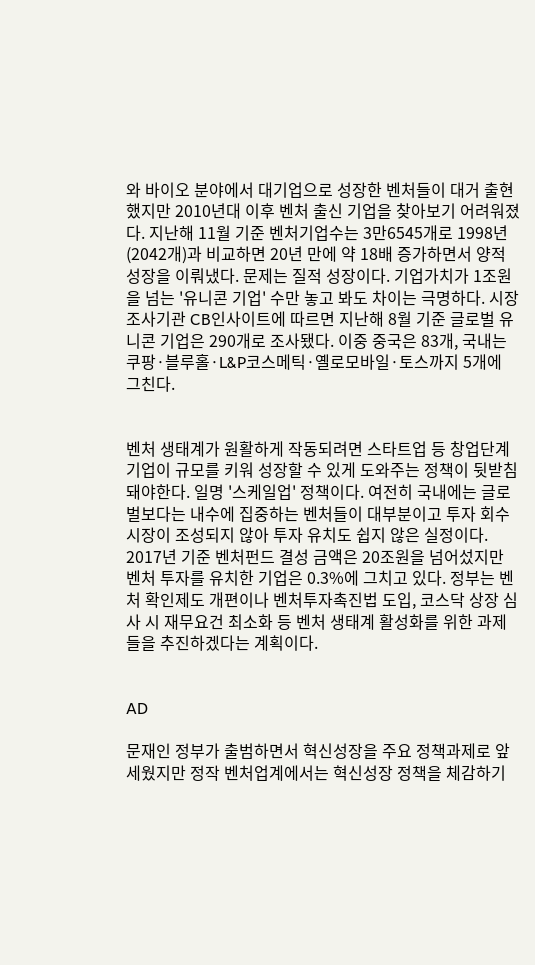와 바이오 분야에서 대기업으로 성장한 벤처들이 대거 출현했지만 2010년대 이후 벤처 출신 기업을 찾아보기 어려워졌다. 지난해 11월 기준 벤처기업수는 3만6545개로 1998년(2042개)과 비교하면 20년 만에 약 18배 증가하면서 양적 성장을 이뤄냈다. 문제는 질적 성장이다. 기업가치가 1조원을 넘는 '유니콘 기업' 수만 놓고 봐도 차이는 극명하다. 시장조사기관 CB인사이트에 따르면 지난해 8월 기준 글로벌 유니콘 기업은 290개로 조사됐다. 이중 중국은 83개, 국내는 쿠팡·블루홀·L&P코스메틱·옐로모바일·토스까지 5개에 그친다.


벤처 생태계가 원활하게 작동되려면 스타트업 등 창업단계 기업이 규모를 키워 성장할 수 있게 도와주는 정책이 뒷받침돼야한다. 일명 '스케일업' 정책이다. 여전히 국내에는 글로벌보다는 내수에 집중하는 벤처들이 대부분이고 투자 회수시장이 조성되지 않아 투자 유치도 쉽지 않은 실정이다. 2017년 기준 벤처펀드 결성 금액은 20조원을 넘어섰지만 벤처 투자를 유치한 기업은 0.3%에 그치고 있다. 정부는 벤처 확인제도 개편이나 벤처투자촉진법 도입, 코스닥 상장 심사 시 재무요건 최소화 등 벤처 생태계 활성화를 위한 과제들을 추진하겠다는 계획이다.


AD

문재인 정부가 출범하면서 혁신성장을 주요 정책과제로 앞세웠지만 정작 벤처업계에서는 혁신성장 정책을 체감하기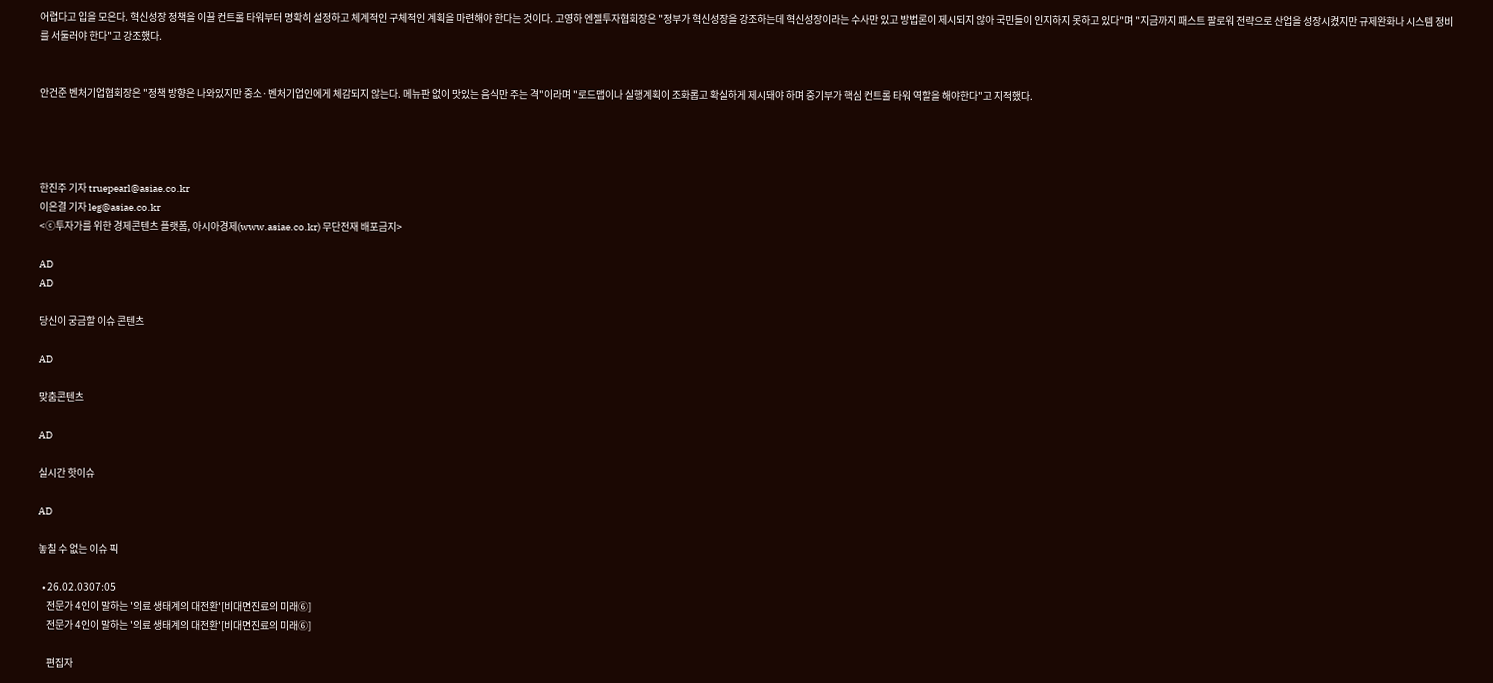어렵다고 입을 모은다. 혁신성장 정책을 이끌 컨트롤 타워부터 명확히 설정하고 체계적인 구체적인 계획을 마련해야 한다는 것이다. 고영하 엔젤투자협회장은 "정부가 혁신성장을 강조하는데 혁신성장이라는 수사만 있고 방법론이 제시되지 않아 국민들이 인지하지 못하고 있다"며 "지금까지 패스트 팔로워 전략으로 산업을 성장시켰지만 규제완화나 시스템 정비를 서둘러야 한다"고 강조했다.


안건준 벤처기업협회장은 "정책 방향은 나와있지만 중소·벤처기업인에게 체감되지 않는다. 메뉴판 없이 맛있는 음식만 주는 격"이라며 "로드맵이나 실행계획이 조화롭고 확실하게 제시돼야 하며 중기부가 핵심 컨트롤 타워 역할을 해야한다"고 지적했다.




한진주 기자 truepearl@asiae.co.kr
이은결 기자 leg@asiae.co.kr
<ⓒ투자가를 위한 경제콘텐츠 플랫폼, 아시아경제(www.asiae.co.kr) 무단전재 배포금지>

AD
AD

당신이 궁금할 이슈 콘텐츠

AD

맞춤콘텐츠

AD

실시간 핫이슈

AD

놓칠 수 없는 이슈 픽

  • 26.02.0307:05
    전문가 4인이 말하는 '의료 생태계의 대전환'[비대면진료의 미래⑥]
    전문가 4인이 말하는 '의료 생태계의 대전환'[비대면진료의 미래⑥]

    편집자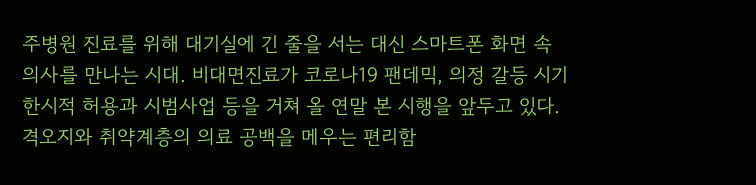주병원 진료를 위해 대기실에 긴 줄을 서는 대신 스마트폰 화면 속 의사를 만나는 시대. 비대면진료가 코로나19 팬데믹, 의정 갈등 시기 한시적 허용과 시범사업 등을 거쳐 올 연말 본 시행을 앞두고 있다. 격오지와 취약계층의 의료 공백을 메우는 편리함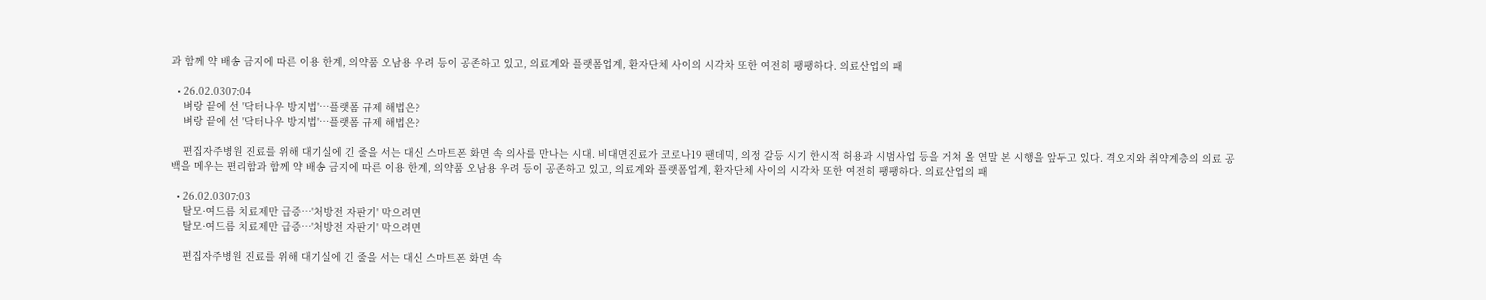과 함께 약 배송 금지에 따른 이용 한계, 의약품 오남용 우려 등이 공존하고 있고, 의료계와 플랫폼업계, 환자단체 사이의 시각차 또한 여전히 팽팽하다. 의료산업의 패

  • 26.02.0307:04
    벼랑 끝에 선 '닥터나우 방지법'…플랫폼 규제 해법은?
    벼랑 끝에 선 '닥터나우 방지법'…플랫폼 규제 해법은?

    편집자주병원 진료를 위해 대기실에 긴 줄을 서는 대신 스마트폰 화면 속 의사를 만나는 시대. 비대면진료가 코로나19 팬데믹, 의정 갈등 시기 한시적 허용과 시범사업 등을 거쳐 올 연말 본 시행을 앞두고 있다. 격오지와 취약계층의 의료 공백을 메우는 편리함과 함께 약 배송 금지에 따른 이용 한계, 의약품 오남용 우려 등이 공존하고 있고, 의료계와 플랫폼업계, 환자단체 사이의 시각차 또한 여전히 팽팽하다. 의료산업의 패

  • 26.02.0307:03
    탈모·여드름 치료제만 급증…'처방전 자판기' 막으려면
    탈모·여드름 치료제만 급증…'처방전 자판기' 막으려면

    편집자주병원 진료를 위해 대기실에 긴 줄을 서는 대신 스마트폰 화면 속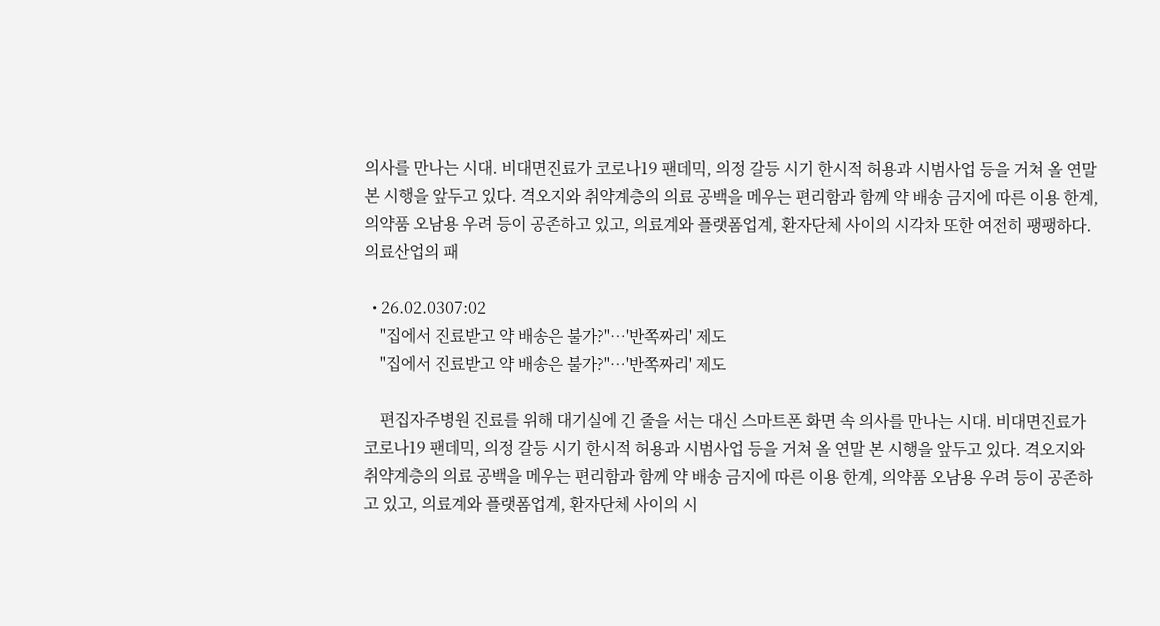의사를 만나는 시대. 비대면진료가 코로나19 팬데믹, 의정 갈등 시기 한시적 허용과 시범사업 등을 거쳐 올 연말 본 시행을 앞두고 있다. 격오지와 취약계층의 의료 공백을 메우는 편리함과 함께 약 배송 금지에 따른 이용 한계, 의약품 오남용 우려 등이 공존하고 있고, 의료계와 플랫폼업계, 환자단체 사이의 시각차 또한 여전히 팽팽하다. 의료산업의 패

  • 26.02.0307:02
    "집에서 진료받고 약 배송은 불가?"…'반쪽짜리' 제도
    "집에서 진료받고 약 배송은 불가?"…'반쪽짜리' 제도

    편집자주병원 진료를 위해 대기실에 긴 줄을 서는 대신 스마트폰 화면 속 의사를 만나는 시대. 비대면진료가 코로나19 팬데믹, 의정 갈등 시기 한시적 허용과 시범사업 등을 거쳐 올 연말 본 시행을 앞두고 있다. 격오지와 취약계층의 의료 공백을 메우는 편리함과 함께 약 배송 금지에 따른 이용 한계, 의약품 오남용 우려 등이 공존하고 있고, 의료계와 플랫폼업계, 환자단체 사이의 시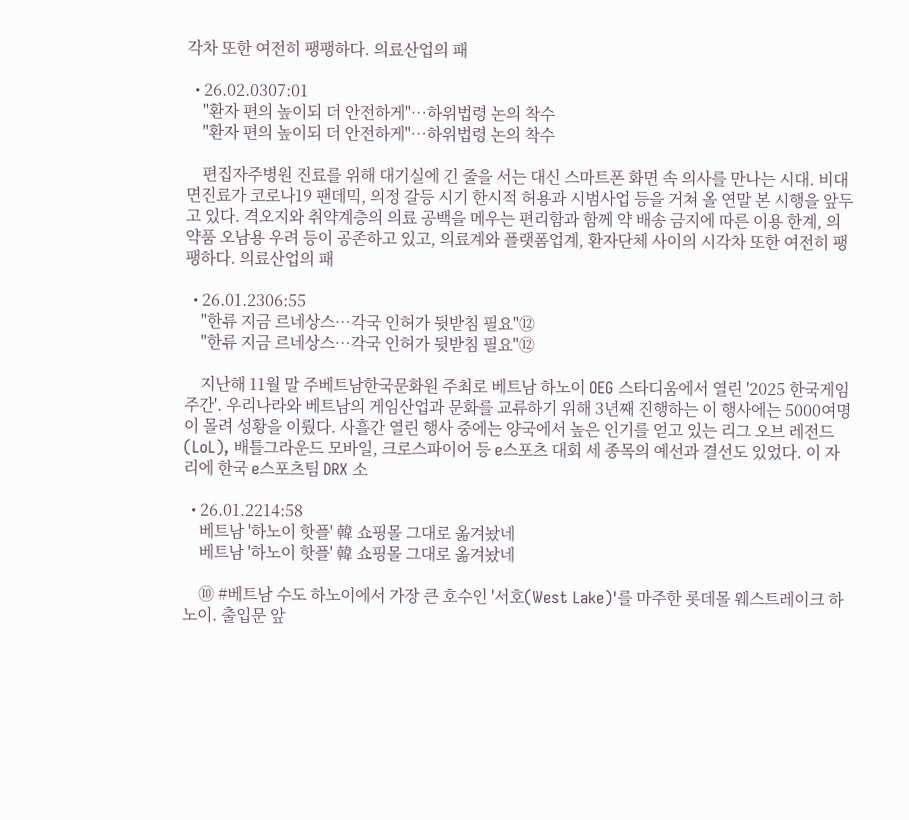각차 또한 여전히 팽팽하다. 의료산업의 패

  • 26.02.0307:01
    "환자 편의 높이되 더 안전하게"…하위법령 논의 착수
    "환자 편의 높이되 더 안전하게"…하위법령 논의 착수

    편집자주병원 진료를 위해 대기실에 긴 줄을 서는 대신 스마트폰 화면 속 의사를 만나는 시대. 비대면진료가 코로나19 팬데믹, 의정 갈등 시기 한시적 허용과 시범사업 등을 거쳐 올 연말 본 시행을 앞두고 있다. 격오지와 취약계층의 의료 공백을 메우는 편리함과 함께 약 배송 금지에 따른 이용 한계, 의약품 오남용 우려 등이 공존하고 있고, 의료계와 플랫폼업계, 환자단체 사이의 시각차 또한 여전히 팽팽하다. 의료산업의 패

  • 26.01.2306:55
    "한류 지금 르네상스…각국 인허가 뒷받침 필요"⑫
    "한류 지금 르네상스…각국 인허가 뒷받침 필요"⑫

    지난해 11월 말 주베트남한국문화원 주최로 베트남 하노이 OEG 스타디움에서 열린 '2025 한국게임주간'. 우리나라와 베트남의 게임산업과 문화를 교류하기 위해 3년째 진행하는 이 행사에는 5000여명이 몰려 성황을 이뤘다. 사흘간 열린 행사 중에는 양국에서 높은 인기를 얻고 있는 리그 오브 레전드(LoL), 배틀그라운드 모바일, 크로스파이어 등 e스포츠 대회 세 종목의 예선과 결선도 있었다. 이 자리에 한국 e스포츠팀 DRX 소

  • 26.01.2214:58
    베트남 '하노이 핫플' 韓 쇼핑몰 그대로 옮겨놨네
    베트남 '하노이 핫플' 韓 쇼핑몰 그대로 옮겨놨네

    ⑩ #베트남 수도 하노이에서 가장 큰 호수인 '서호(West Lake)'를 마주한 롯데몰 웨스트레이크 하노이. 출입문 앞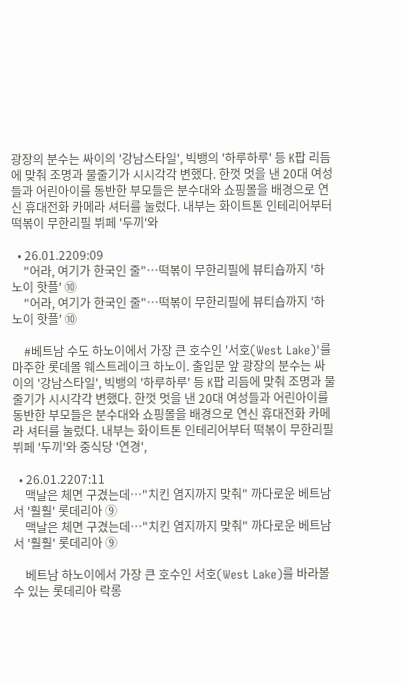광장의 분수는 싸이의 '강남스타일', 빅뱅의 '하루하루' 등 K팝 리듬에 맞춰 조명과 물줄기가 시시각각 변했다. 한껏 멋을 낸 20대 여성들과 어린아이를 동반한 부모들은 분수대와 쇼핑몰을 배경으로 연신 휴대전화 카메라 셔터를 눌렀다. 내부는 화이트톤 인테리어부터 떡볶이 무한리필 뷔페 '두끼'와

  • 26.01.2209:09
    "어라, 여기가 한국인 줄"…떡볶이 무한리필에 뷰티숍까지 '하노이 핫플' ⑩
    "어라, 여기가 한국인 줄"…떡볶이 무한리필에 뷰티숍까지 '하노이 핫플' ⑩

    #베트남 수도 하노이에서 가장 큰 호수인 '서호(West Lake)'를 마주한 롯데몰 웨스트레이크 하노이. 출입문 앞 광장의 분수는 싸이의 '강남스타일', 빅뱅의 '하루하루' 등 K팝 리듬에 맞춰 조명과 물줄기가 시시각각 변했다. 한껏 멋을 낸 20대 여성들과 어린아이를 동반한 부모들은 분수대와 쇼핑몰을 배경으로 연신 휴대전화 카메라 셔터를 눌렀다. 내부는 화이트톤 인테리어부터 떡볶이 무한리필 뷔페 '두끼'와 중식당 '연경',

  • 26.01.2207:11
    맥날은 체면 구겼는데…"치킨 염지까지 맞춰" 까다로운 베트남서 '훨훨' 롯데리아 ⑨
    맥날은 체면 구겼는데…"치킨 염지까지 맞춰" 까다로운 베트남서 '훨훨' 롯데리아 ⑨

    베트남 하노이에서 가장 큰 호수인 서호(West Lake)를 바라볼 수 있는 롯데리아 락롱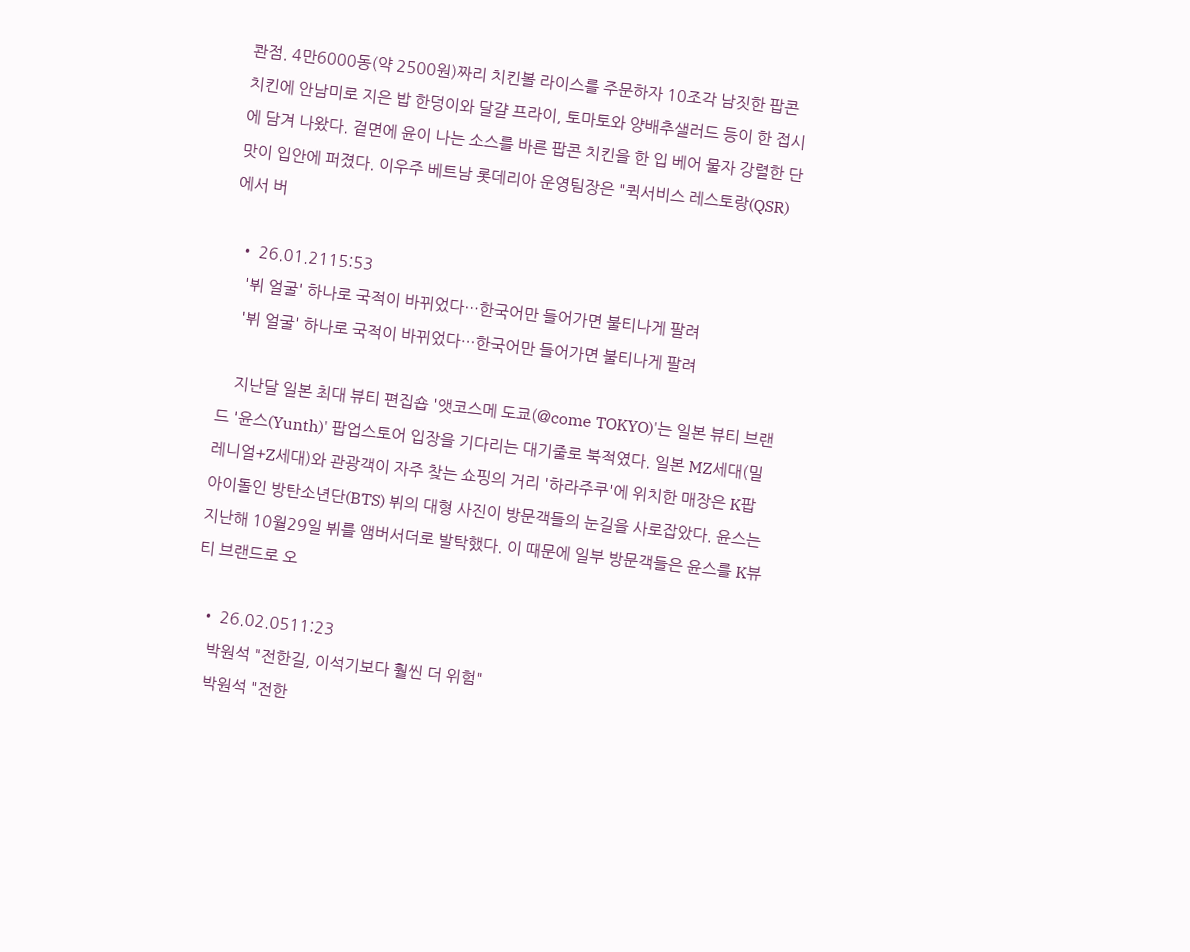콴점. 4만6000동(약 2500원)짜리 치킨볼 라이스를 주문하자 10조각 남짓한 팝콘 치킨에 안남미로 지은 밥 한덩이와 달걀 프라이, 토마토와 양배추샐러드 등이 한 접시에 담겨 나왔다. 겉면에 윤이 나는 소스를 바른 팝콘 치킨을 한 입 베어 물자 강렬한 단맛이 입안에 퍼졌다. 이우주 베트남 롯데리아 운영팀장은 "퀵서비스 레스토랑(QSR)에서 버

  • 26.01.2115:53
    '뷔 얼굴' 하나로 국적이 바뀌었다…한국어만 들어가면 불티나게 팔려
    '뷔 얼굴' 하나로 국적이 바뀌었다…한국어만 들어가면 불티나게 팔려

    지난달 일본 최대 뷰티 편집숍 '앳코스메 도쿄(@come TOKYO)'는 일본 뷰티 브랜드 '윤스(Yunth)' 팝업스토어 입장을 기다리는 대기줄로 북적였다. 일본 MZ세대(밀레니얼+Z세대)와 관광객이 자주 찾는 쇼핑의 거리 '하라주쿠'에 위치한 매장은 K팝 아이돌인 방탄소년단(BTS) 뷔의 대형 사진이 방문객들의 눈길을 사로잡았다. 윤스는 지난해 10월29일 뷔를 앰버서더로 발탁했다. 이 때문에 일부 방문객들은 윤스를 K뷰티 브랜드로 오

  • 26.02.0511:23
    박원석 "전한길, 이석기보다 훨씬 더 위험"
    박원석 "전한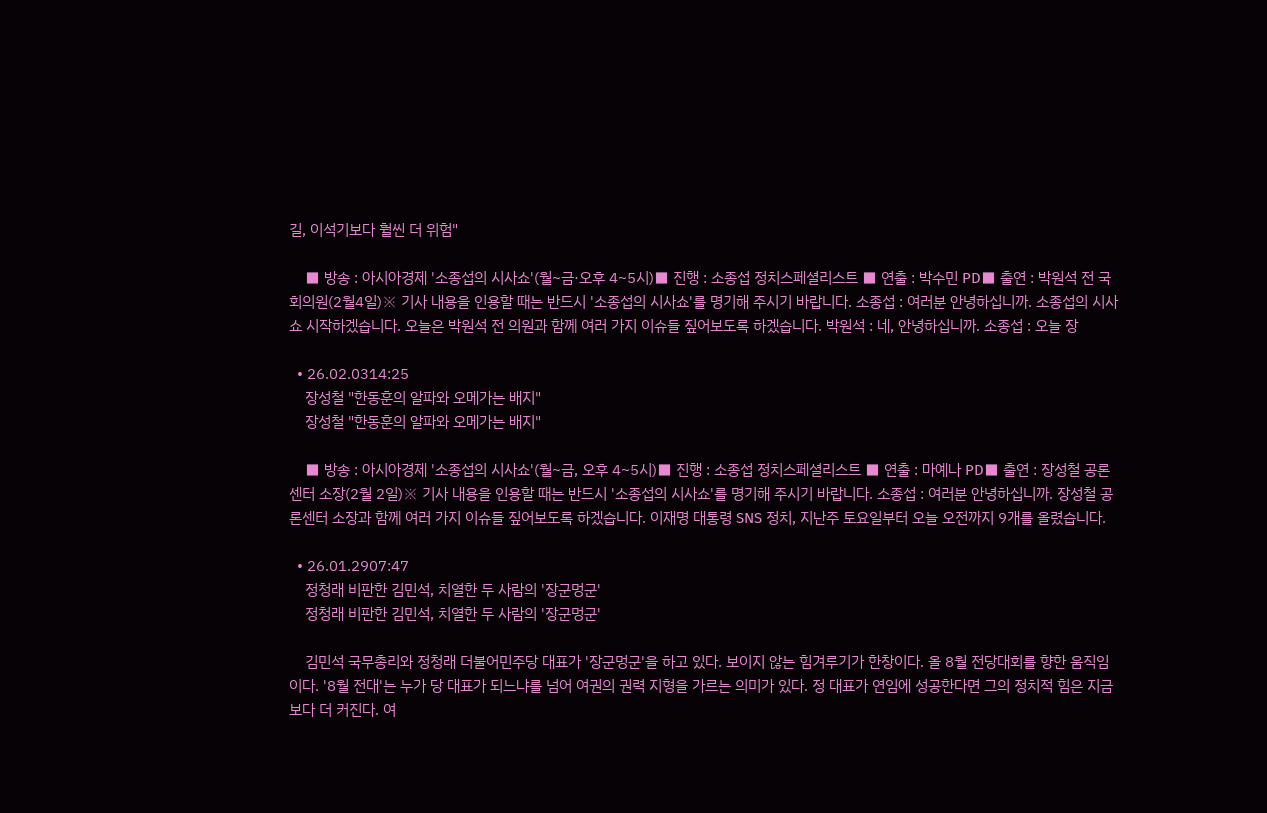길, 이석기보다 훨씬 더 위험"

    ■ 방송 : 아시아경제 '소종섭의 시사쇼'(월~금·오후 4~5시)■ 진행 : 소종섭 정치스페셜리스트 ■ 연출 : 박수민 PD■ 출연 : 박원석 전 국회의원(2월4일)※ 기사 내용을 인용할 때는 반드시 '소종섭의 시사쇼'를 명기해 주시기 바랍니다. 소종섭 : 여러분 안녕하십니까. 소종섭의 시사쇼 시작하겠습니다. 오늘은 박원석 전 의원과 함께 여러 가지 이슈들 짚어보도록 하겠습니다. 박원석 : 네, 안녕하십니까. 소종섭 : 오늘 장

  • 26.02.0314:25
    장성철 "한동훈의 알파와 오메가는 배지"
    장성철 "한동훈의 알파와 오메가는 배지"

    ■ 방송 : 아시아경제 '소종섭의 시사쇼'(월~금, 오후 4~5시)■ 진행 : 소종섭 정치스페셜리스트 ■ 연출 : 마예나 PD■ 출연 : 장성철 공론센터 소장(2월 2일)※ 기사 내용을 인용할 때는 반드시 '소종섭의 시사쇼'를 명기해 주시기 바랍니다. 소종섭 : 여러분 안녕하십니까. 장성철 공론센터 소장과 함께 여러 가지 이슈들 짚어보도록 하겠습니다. 이재명 대통령 SNS 정치, 지난주 토요일부터 오늘 오전까지 9개를 올렸습니다.

  • 26.01.2907:47
    정청래 비판한 김민석, 치열한 두 사람의 '장군멍군'
    정청래 비판한 김민석, 치열한 두 사람의 '장군멍군'

    김민석 국무총리와 정청래 더불어민주당 대표가 '장군멍군'을 하고 있다. 보이지 않는 힘겨루기가 한창이다. 올 8월 전당대회를 향한 움직임이다. '8월 전대'는 누가 당 대표가 되느냐를 넘어 여권의 권력 지형을 가르는 의미가 있다. 정 대표가 연임에 성공한다면 그의 정치적 힘은 지금보다 더 커진다. 여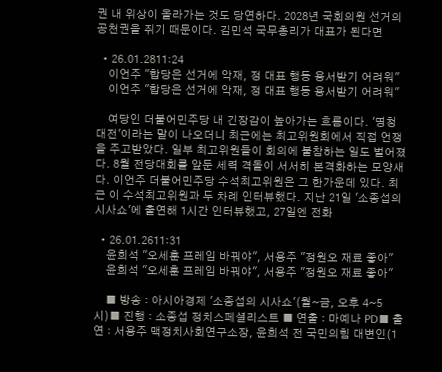권 내 위상이 올라가는 것도 당연하다. 2028년 국회의원 선거의 공천권을 쥐기 때문이다. 김민석 국무총리가 대표가 된다면

  • 26.01.2811:24
    이언주 "합당은 선거에 악재, 정 대표 행동 용서받기 어려워"
    이언주 "합당은 선거에 악재, 정 대표 행동 용서받기 어려워"

    여당인 더불어민주당 내 긴장감이 높아가는 흐름이다. '명청대전'이라는 말이 나오더니 최근에는 최고위원회에서 직접 언쟁을 주고받았다. 일부 최고위원들이 회의에 불참하는 일도 벌어졌다. 8월 전당대회를 앞둔 세력 격돌이 서서히 본격화하는 모양새다. 이언주 더불어민주당 수석최고위원은 그 한가운데 있다. 최근 이 수석최고위원과 두 차례 인터뷰했다. 지난 21일 '소종섭의 시사쇼'에 출연해 1시간 인터뷰했고, 27일엔 전화

  • 26.01.2611:31
    윤희석 "오세훈 프레임 바꿔야", 서용주 "정원오 재료 좋아"
    윤희석 "오세훈 프레임 바꿔야", 서용주 "정원오 재료 좋아"

    ■ 방송 : 아시아경제 '소종섭의 시사쇼'(월~금, 오후 4~5시)■ 진행 : 소종섭 정치스페셜리스트 ■ 연출 : 마예나 PD■ 출연 : 서용주 맥정치사회연구소장, 윤희석 전 국민의힘 대변인(1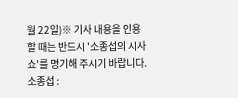월 22일)※ 기사 내용을 인용할 때는 반드시 '소종섭의 시사쇼'를 명기해 주시기 바랍니다. 소종섭 :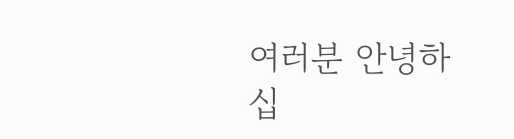여러분 안녕하십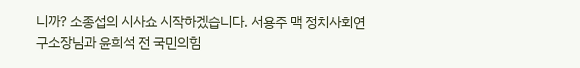니까? 소종섭의 시사쇼 시작하겠습니다. 서용주 맥 정치사회연구소장님과 윤희석 전 국민의힘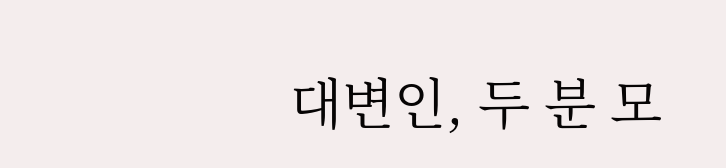대변인, 두 분 모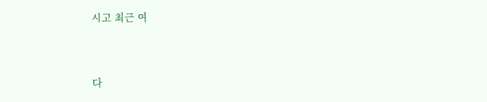시고 최근 여


다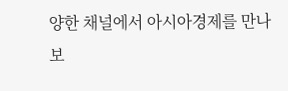양한 채널에서 아시아경제를 만나보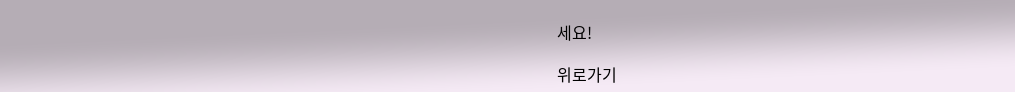세요!

위로가기